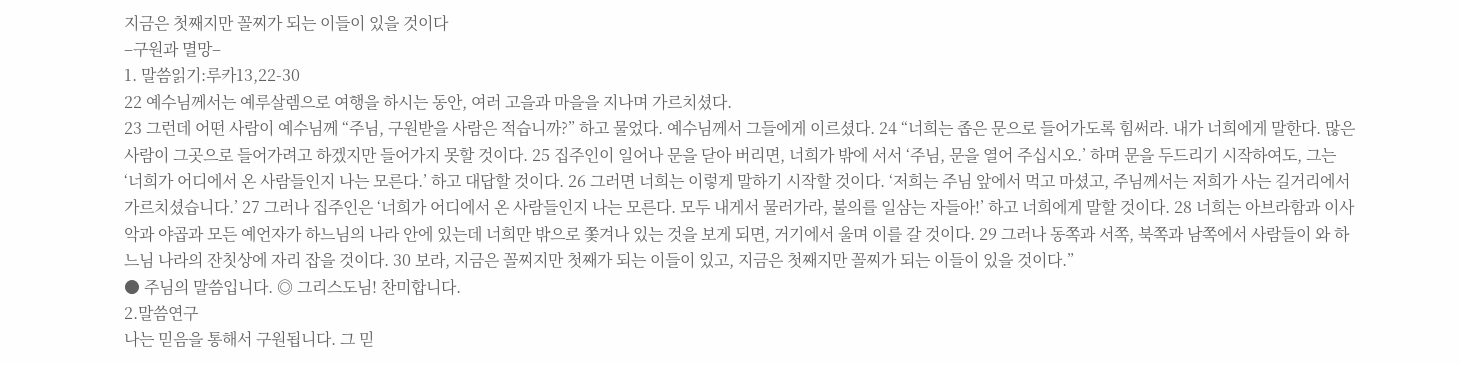지금은 첫째지만 꼴찌가 되는 이들이 있을 것이다
–구원과 멸망–
1. 말씀읽기:루카13,22-30
22 예수님께서는 예루살렘으로 여행을 하시는 동안, 여러 고을과 마을을 지나며 가르치셨다.
23 그런데 어떤 사람이 예수님께 “주님, 구원받을 사람은 적습니까?” 하고 물었다. 예수님께서 그들에게 이르셨다. 24 “너희는 좁은 문으로 들어가도록 힘써라. 내가 너희에게 말한다. 많은 사람이 그곳으로 들어가려고 하겠지만 들어가지 못할 것이다. 25 집주인이 일어나 문을 닫아 버리면, 너희가 밖에 서서 ‘주님, 문을 열어 주십시오.’ 하며 문을 두드리기 시작하여도, 그는 ‘너희가 어디에서 온 사람들인지 나는 모른다.’ 하고 대답할 것이다. 26 그러면 너희는 이렇게 말하기 시작할 것이다. ‘저희는 주님 앞에서 먹고 마셨고, 주님께서는 저희가 사는 길거리에서 가르치셨습니다.’ 27 그러나 집주인은 ‘너희가 어디에서 온 사람들인지 나는 모른다. 모두 내게서 물러가라, 불의를 일삼는 자들아!’ 하고 너희에게 말할 것이다. 28 너희는 아브라함과 이사악과 야곱과 모든 예언자가 하느님의 나라 안에 있는데 너희만 밖으로 쫓겨나 있는 것을 보게 되면, 거기에서 울며 이를 갈 것이다. 29 그러나 동쪽과 서쪽, 북쪽과 남쪽에서 사람들이 와 하느님 나라의 잔칫상에 자리 잡을 것이다. 30 보라, 지금은 꼴찌지만 첫째가 되는 이들이 있고, 지금은 첫째지만 꼴찌가 되는 이들이 있을 것이다.”
● 주님의 말씀입니다. ◎ 그리스도님! 찬미합니다.
2.말씀연구
나는 믿음을 통해서 구원됩니다. 그 믿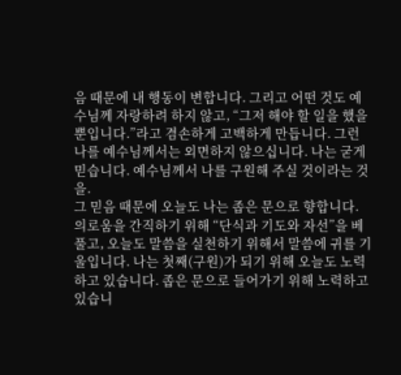음 때문에 내 행동이 변합니다. 그리고 어떤 것도 예수님께 자랑하려 하지 않고, “그저 해야 할 일을 했을 뿐입니다.”라고 겸손하게 고백하게 만듭니다. 그런 나를 예수님께서는 외면하지 않으십니다. 나는 굳게 믿습니다. 예수님께서 나를 구원해 주실 것이라는 것을.
그 믿음 때문에 오늘도 나는 좁은 문으로 향합니다. 의로움을 간직하기 위해 “단식과 기도와 자선”을 베풀고, 오늘도 말씀을 실천하기 위해서 말씀에 귀를 기울입니다. 나는 첫째(구원)가 되기 위해 오늘도 노력하고 있습니다. 좁은 문으로 들어가기 위해 노력하고 있습니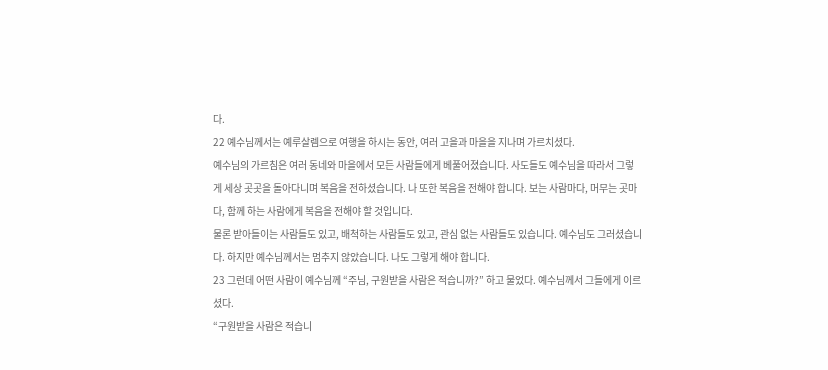다.
22 예수님께서는 예루살렘으로 여행을 하시는 동안, 여러 고을과 마을을 지나며 가르치셨다.
예수님의 가르침은 여러 동네와 마을에서 모든 사람들에게 베풀어졌습니다. 사도들도 예수님을 따라서 그렇게 세상 곳곳을 돌아다니며 복음을 전하셨습니다. 나 또한 복음을 전해야 합니다. 보는 사람마다, 머무는 곳마다, 함께 하는 사람에게 복음을 전해야 할 것입니다.
물론 받아들이는 사람들도 있고, 배척하는 사람들도 있고, 관심 없는 사람들도 있습니다. 예수님도 그러셨습니다. 하지만 예수님께서는 멈추지 않았습니다. 나도 그렇게 해야 합니다.
23 그런데 어떤 사람이 예수님께 “주님, 구원받을 사람은 적습니까?” 하고 물었다. 예수님께서 그들에게 이르셨다.
“구원받을 사람은 적습니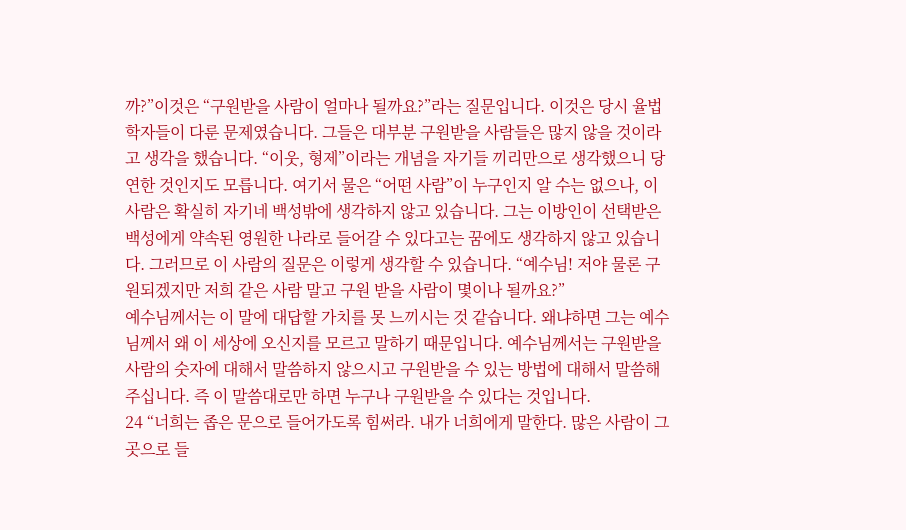까?”이것은 “구원받을 사람이 얼마나 될까요?”라는 질문입니다. 이것은 당시 율법학자들이 다룬 문제였습니다. 그들은 대부분 구원받을 사람들은 많지 않을 것이라고 생각을 했습니다. “이웃, 형제”이라는 개념을 자기들 끼리만으로 생각했으니 당연한 것인지도 모릅니다. 여기서 물은 “어떤 사람”이 누구인지 알 수는 없으나, 이 사람은 확실히 자기네 백성밖에 생각하지 않고 있습니다. 그는 이방인이 선택받은 백성에게 약속된 영원한 나라로 들어갈 수 있다고는 꿈에도 생각하지 않고 있습니다. 그러므로 이 사람의 질문은 이렇게 생각할 수 있습니다. “예수님! 저야 물론 구원되겠지만 저희 같은 사람 말고 구원 받을 사람이 몇이나 될까요?”
예수님께서는 이 말에 대답할 가치를 못 느끼시는 것 같습니다. 왜냐하면 그는 예수님께서 왜 이 세상에 오신지를 모르고 말하기 때문입니다. 예수님께서는 구원받을 사람의 숫자에 대해서 말씀하지 않으시고 구원받을 수 있는 방법에 대해서 말씀해 주십니다. 즉 이 말씀대로만 하면 누구나 구원받을 수 있다는 것입니다.
24 “너희는 좁은 문으로 들어가도록 힘써라. 내가 너희에게 말한다. 많은 사람이 그곳으로 들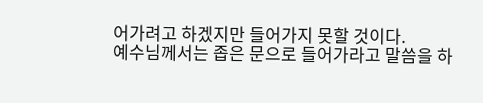어가려고 하겠지만 들어가지 못할 것이다.
예수님께서는 좁은 문으로 들어가라고 말씀을 하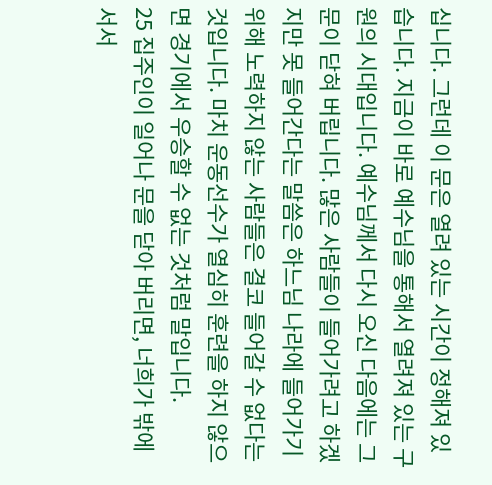십니다. 그런데 이 문은 열려 있는 시간이 정해져 있습니다. 지금이 바로 예수님을 통해서 열려져 있는 구원의 시대입니다. 예수님께서 다시 오신 다음에는 그 문이 닫혀 버립니다. 많은 사람들이 들어가려고 하겠지만 못 들어간다는 말씀은 하느님 나라에 들어가기 위해 노력하지 않는 사람들은 결코 들어갈 수 없다는 것입니다. 마치 운동선수가 열심히 훈련을 하지 않으면 경기에서 우승할 수 없는 것처럼 말입니다.
25 집주인이 일어나 문을 닫아 버리면, 너희가 밖에 서서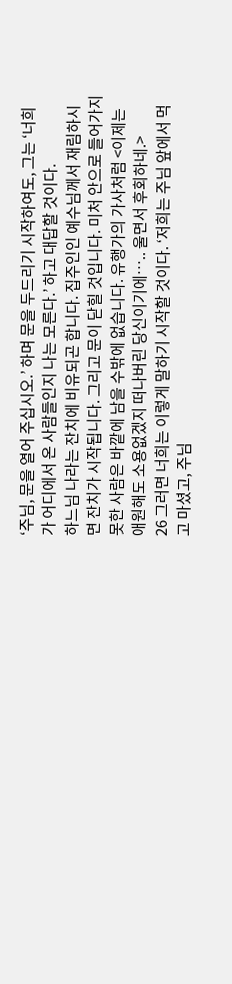‘주님, 문을 열어 주십시오.’ 하며 문을 두드리기 시작하여도, 그는 ‘너희가 어디에서 온 사람들인지 나는 모른다.’ 하고 대답할 것이다.
하느님 나라는 잔치에 비유되곤 합니다. 집주인인 예수님께서 재림하시면 잔치가 시작됩니다. 그리고 문이 닫힐 것입니다. 미처 안으로 들어가지 못한 사람은 바깥에 남을 수밖에 없습니다. 유행가의 가사처럼 <이제는 애원해도 소용없겠지 떠나버린 당신이기에….. 울면서 후회하네.>
26 그러면 너희는 이렇게 말하기 시작할 것이다. ‘저희는 주님 앞에서 먹고 마셨고, 주님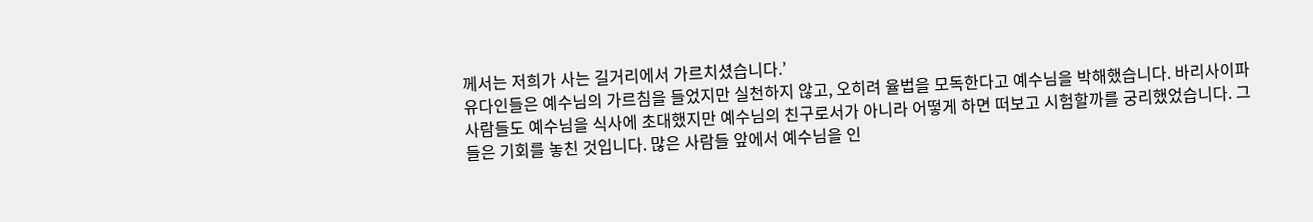께서는 저희가 사는 길거리에서 가르치셨습니다.’
유다인들은 예수님의 가르침을 들었지만 실천하지 않고, 오히려 율법을 모독한다고 예수님을 박해했습니다. 바리사이파 사람들도 예수님을 식사에 초대했지만 예수님의 친구로서가 아니라 어떻게 하면 떠보고 시험할까를 궁리했었습니다. 그들은 기회를 놓친 것입니다. 많은 사람들 앞에서 예수님을 인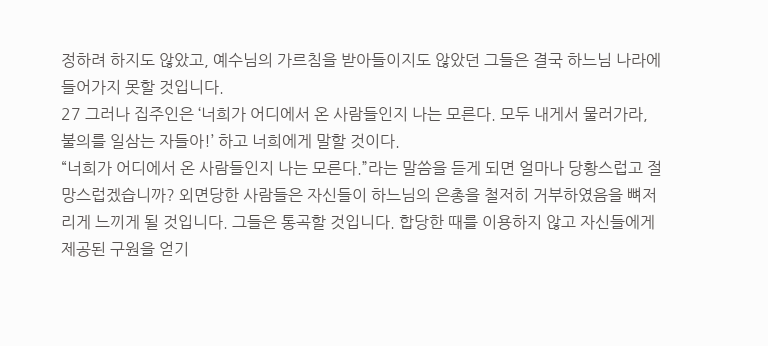정하려 하지도 않았고, 예수님의 가르침을 받아들이지도 않았던 그들은 결국 하느님 나라에 들어가지 못할 것입니다.
27 그러나 집주인은 ‘너희가 어디에서 온 사람들인지 나는 모른다. 모두 내게서 물러가라, 불의를 일삼는 자들아!’ 하고 너희에게 말할 것이다.
“너희가 어디에서 온 사람들인지 나는 모른다.”라는 말씀을 듣게 되면 얼마나 당황스럽고 절망스럽겠습니까? 외면당한 사람들은 자신들이 하느님의 은총을 철저히 거부하였음을 뼈저리게 느끼게 될 것입니다. 그들은 통곡할 것입니다. 합당한 때를 이용하지 않고 자신들에게 제공된 구원을 얻기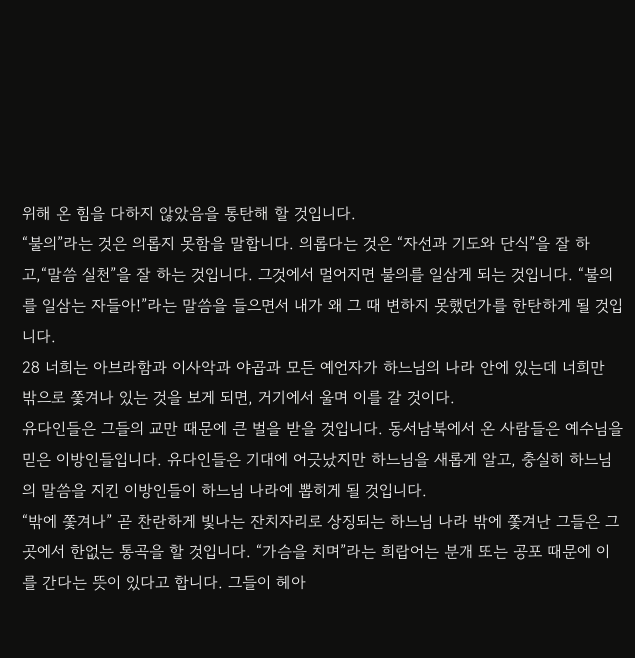위해 온 힘을 다하지 않았음을 통탄해 할 것입니다.
“불의”라는 것은 의롭지 못함을 말합니다. 의롭다는 것은 “자선과 기도와 단식”을 잘 하고,“말씀 실천”을 잘 하는 것입니다. 그것에서 멀어지면 불의를 일삼게 되는 것입니다. “불의를 일삼는 자들아!”라는 말씀을 들으면서 내가 왜 그 때 변하지 못했던가를 한탄하게 될 것입니다.
28 너희는 아브라함과 이사악과 야곱과 모든 예언자가 하느님의 나라 안에 있는데 너희만 밖으로 쫓겨나 있는 것을 보게 되면, 거기에서 울며 이를 갈 것이다.
유다인들은 그들의 교만 때문에 큰 벌을 받을 것입니다. 동서남북에서 온 사람들은 예수님을 믿은 이방인들입니다. 유다인들은 기대에 어긋났지만 하느님을 새롭게 알고, 충실히 하느님의 말씀을 지킨 이방인들이 하느님 나라에 뽑히게 될 것입니다.
“밖에 쫓겨나” 곧 찬란하게 빛나는 잔치자리로 상징되는 하느님 나라 밖에 쫓겨난 그들은 그곳에서 한없는 통곡을 할 것입니다. “가슴을 치며”라는 희랍어는 분개 또는 공포 때문에 이를 간다는 뜻이 있다고 합니다. 그들이 헤아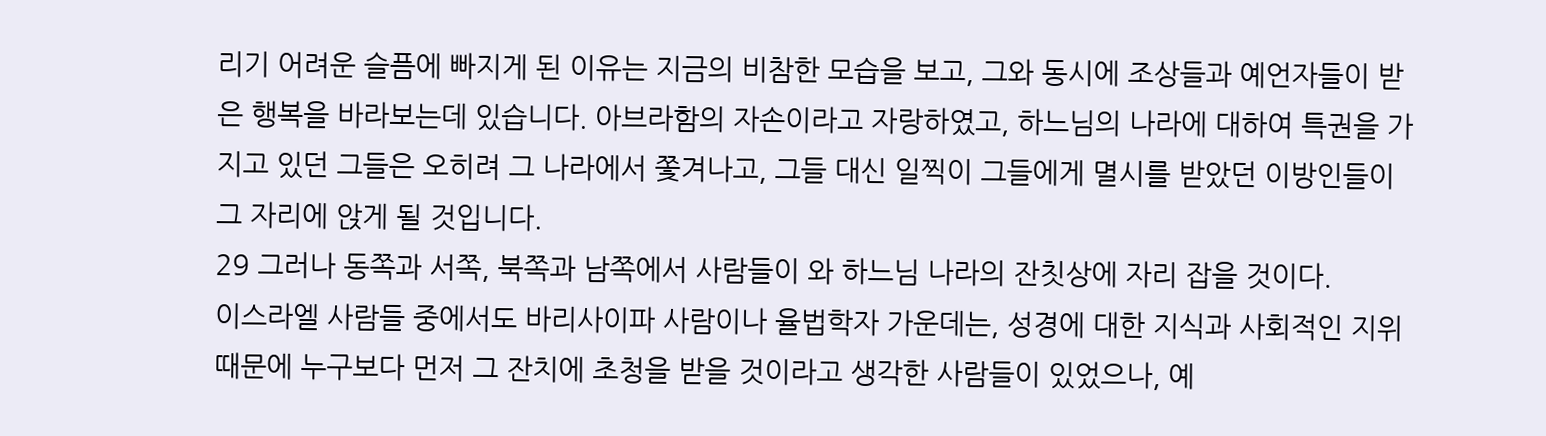리기 어려운 슬픔에 빠지게 된 이유는 지금의 비참한 모습을 보고, 그와 동시에 조상들과 예언자들이 받은 행복을 바라보는데 있습니다. 아브라함의 자손이라고 자랑하였고, 하느님의 나라에 대하여 특권을 가지고 있던 그들은 오히려 그 나라에서 쫓겨나고, 그들 대신 일찍이 그들에게 멸시를 받았던 이방인들이 그 자리에 앉게 될 것입니다.
29 그러나 동쪽과 서쪽, 북쪽과 남쪽에서 사람들이 와 하느님 나라의 잔칫상에 자리 잡을 것이다.
이스라엘 사람들 중에서도 바리사이파 사람이나 율법학자 가운데는, 성경에 대한 지식과 사회적인 지위 때문에 누구보다 먼저 그 잔치에 초청을 받을 것이라고 생각한 사람들이 있었으나, 예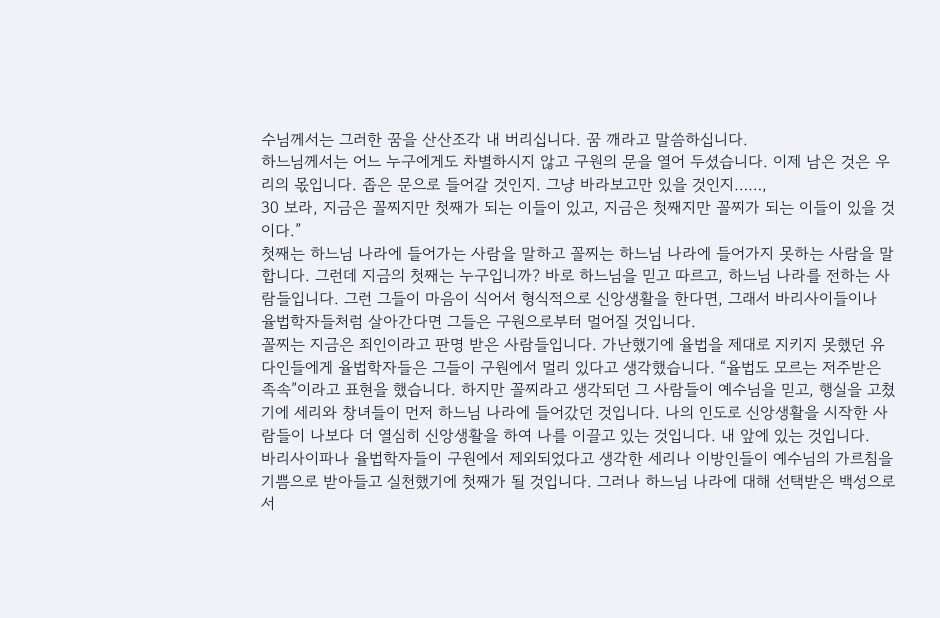수님께서는 그러한 꿈을 산산조각 내 버리십니다. 꿈 깨라고 말씀하십니다.
하느님께서는 어느 누구에게도 차별하시지 않고 구원의 문을 열어 두셨습니다. 이제 남은 것은 우리의 몫입니다. 좁은 문으로 들어갈 것인지. 그냥 바라보고만 있을 것인지……,
30 보라, 지금은 꼴찌지만 첫째가 되는 이들이 있고, 지금은 첫째지만 꼴찌가 되는 이들이 있을 것이다.”
첫째는 하느님 나라에 들어가는 사람을 말하고 꼴찌는 하느님 나라에 들어가지 못하는 사람을 말합니다. 그런데 지금의 첫째는 누구입니까? 바로 하느님을 믿고 따르고, 하느님 나라를 전하는 사람들입니다. 그런 그들이 마음이 식어서 형식적으로 신앙생활을 한다면, 그래서 바리사이들이나 율법학자들처럼 살아간다면 그들은 구원으로부터 멀어질 것입니다.
꼴찌는 지금은 죄인이라고 판명 받은 사람들입니다. 가난했기에 율법을 제대로 지키지 못했던 유다인들에게 율법학자들은 그들이 구원에서 멀리 있다고 생각했습니다. “율법도 모르는 저주받은 족속”이라고 표현을 했습니다. 하지만 꼴찌라고 생각되던 그 사람들이 예수님을 믿고, 행실을 고쳤기에 세리와 창녀들이 먼저 하느님 나라에 들어갔던 것입니다. 나의 인도로 신앙생활을 시작한 사람들이 나보다 더 열심히 신앙생활을 하여 나를 이끌고 있는 것입니다. 내 앞에 있는 것입니다.
바리사이파나 율법학자들이 구원에서 제외되었다고 생각한 세리나 이방인들이 예수님의 가르침을 기쁨으로 받아들고 실천했기에 첫째가 될 것입니다. 그러나 하느님 나라에 대해 선택받은 백성으로서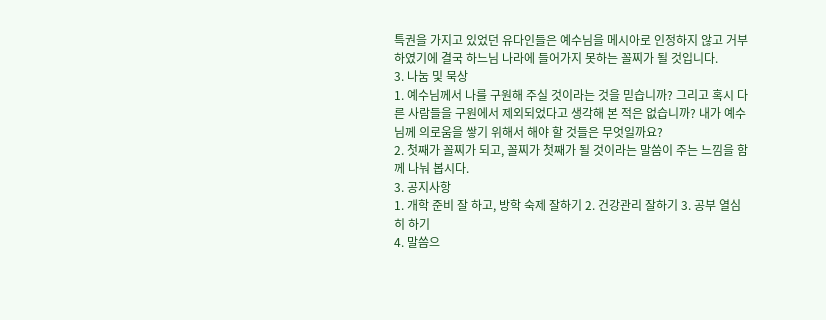특권을 가지고 있었던 유다인들은 예수님을 메시아로 인정하지 않고 거부하였기에 결국 하느님 나라에 들어가지 못하는 꼴찌가 될 것입니다.
3. 나눔 및 묵상
1. 예수님께서 나를 구원해 주실 것이라는 것을 믿습니까? 그리고 혹시 다른 사람들을 구원에서 제외되었다고 생각해 본 적은 없습니까? 내가 예수님께 의로움을 쌓기 위해서 해야 할 것들은 무엇일까요?
2. 첫째가 꼴찌가 되고, 꼴찌가 첫째가 될 것이라는 말씀이 주는 느낌을 함께 나눠 봅시다.
3. 공지사항
1. 개학 준비 잘 하고, 방학 숙제 잘하기 2. 건강관리 잘하기 3. 공부 열심히 하기
4. 말씀으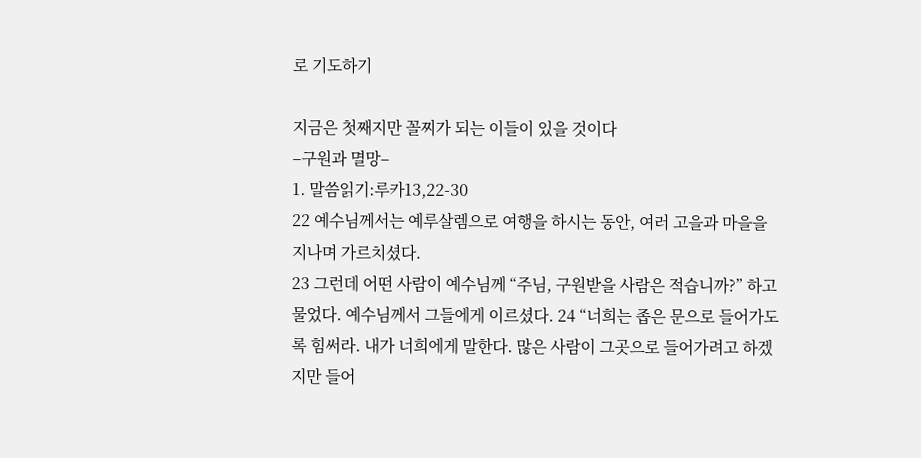로 기도하기

지금은 첫째지만 꼴찌가 되는 이들이 있을 것이다
–구원과 멸망–
1. 말씀읽기:루카13,22-30
22 예수님께서는 예루살렘으로 여행을 하시는 동안, 여러 고을과 마을을 지나며 가르치셨다.
23 그런데 어떤 사람이 예수님께 “주님, 구원받을 사람은 적습니까?” 하고 물었다. 예수님께서 그들에게 이르셨다. 24 “너희는 좁은 문으로 들어가도록 힘써라. 내가 너희에게 말한다. 많은 사람이 그곳으로 들어가려고 하겠지만 들어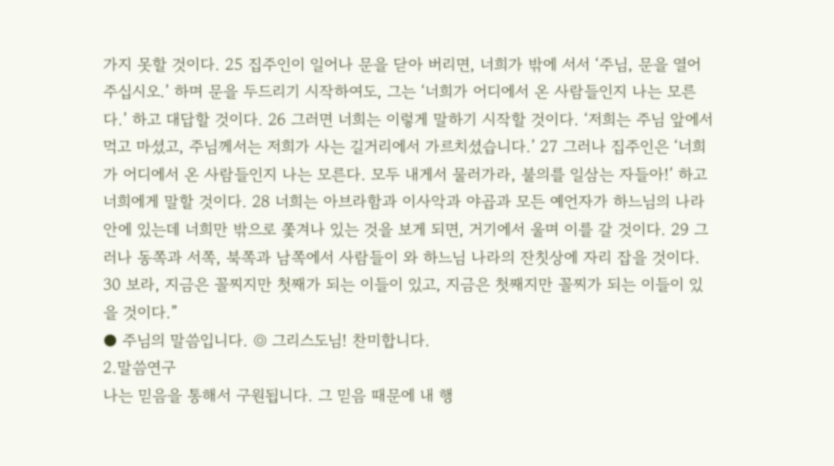가지 못할 것이다. 25 집주인이 일어나 문을 닫아 버리면, 너희가 밖에 서서 ‘주님, 문을 열어 주십시오.’ 하며 문을 두드리기 시작하여도, 그는 ‘너희가 어디에서 온 사람들인지 나는 모른다.’ 하고 대답할 것이다. 26 그러면 너희는 이렇게 말하기 시작할 것이다. ‘저희는 주님 앞에서 먹고 마셨고, 주님께서는 저희가 사는 길거리에서 가르치셨습니다.’ 27 그러나 집주인은 ‘너희가 어디에서 온 사람들인지 나는 모른다. 모두 내게서 물러가라, 불의를 일삼는 자들아!’ 하고 너희에게 말할 것이다. 28 너희는 아브라함과 이사악과 야곱과 모든 예언자가 하느님의 나라 안에 있는데 너희만 밖으로 쫓겨나 있는 것을 보게 되면, 거기에서 울며 이를 갈 것이다. 29 그러나 동쪽과 서쪽, 북쪽과 남쪽에서 사람들이 와 하느님 나라의 잔칫상에 자리 잡을 것이다. 30 보라, 지금은 꼴찌지만 첫째가 되는 이들이 있고, 지금은 첫째지만 꼴찌가 되는 이들이 있을 것이다.”
● 주님의 말씀입니다. ◎ 그리스도님! 찬미합니다.
2.말씀연구
나는 믿음을 통해서 구원됩니다. 그 믿음 때문에 내 행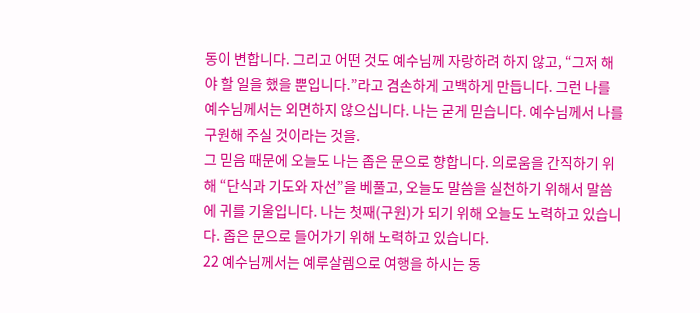동이 변합니다. 그리고 어떤 것도 예수님께 자랑하려 하지 않고, “그저 해야 할 일을 했을 뿐입니다.”라고 겸손하게 고백하게 만듭니다. 그런 나를 예수님께서는 외면하지 않으십니다. 나는 굳게 믿습니다. 예수님께서 나를 구원해 주실 것이라는 것을.
그 믿음 때문에 오늘도 나는 좁은 문으로 향합니다. 의로움을 간직하기 위해 “단식과 기도와 자선”을 베풀고, 오늘도 말씀을 실천하기 위해서 말씀에 귀를 기울입니다. 나는 첫째(구원)가 되기 위해 오늘도 노력하고 있습니다. 좁은 문으로 들어가기 위해 노력하고 있습니다.
22 예수님께서는 예루살렘으로 여행을 하시는 동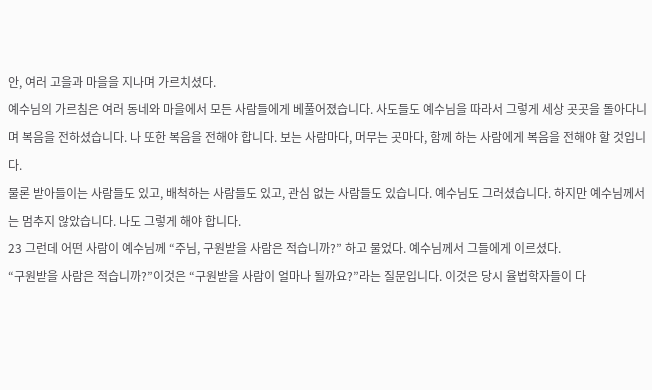안, 여러 고을과 마을을 지나며 가르치셨다.
예수님의 가르침은 여러 동네와 마을에서 모든 사람들에게 베풀어졌습니다. 사도들도 예수님을 따라서 그렇게 세상 곳곳을 돌아다니며 복음을 전하셨습니다. 나 또한 복음을 전해야 합니다. 보는 사람마다, 머무는 곳마다, 함께 하는 사람에게 복음을 전해야 할 것입니다.
물론 받아들이는 사람들도 있고, 배척하는 사람들도 있고, 관심 없는 사람들도 있습니다. 예수님도 그러셨습니다. 하지만 예수님께서는 멈추지 않았습니다. 나도 그렇게 해야 합니다.
23 그런데 어떤 사람이 예수님께 “주님, 구원받을 사람은 적습니까?” 하고 물었다. 예수님께서 그들에게 이르셨다.
“구원받을 사람은 적습니까?”이것은 “구원받을 사람이 얼마나 될까요?”라는 질문입니다. 이것은 당시 율법학자들이 다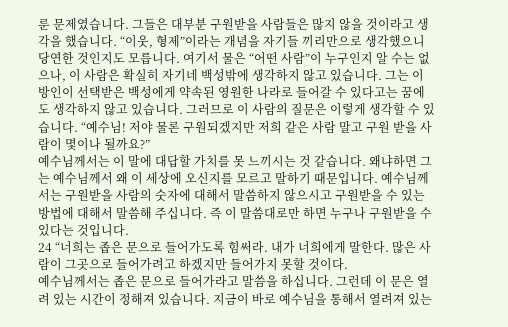룬 문제였습니다. 그들은 대부분 구원받을 사람들은 많지 않을 것이라고 생각을 했습니다. “이웃, 형제”이라는 개념을 자기들 끼리만으로 생각했으니 당연한 것인지도 모릅니다. 여기서 물은 “어떤 사람”이 누구인지 알 수는 없으나, 이 사람은 확실히 자기네 백성밖에 생각하지 않고 있습니다. 그는 이방인이 선택받은 백성에게 약속된 영원한 나라로 들어갈 수 있다고는 꿈에도 생각하지 않고 있습니다. 그러므로 이 사람의 질문은 이렇게 생각할 수 있습니다. “예수님! 저야 물론 구원되겠지만 저희 같은 사람 말고 구원 받을 사람이 몇이나 될까요?”
예수님께서는 이 말에 대답할 가치를 못 느끼시는 것 같습니다. 왜냐하면 그는 예수님께서 왜 이 세상에 오신지를 모르고 말하기 때문입니다. 예수님께서는 구원받을 사람의 숫자에 대해서 말씀하지 않으시고 구원받을 수 있는 방법에 대해서 말씀해 주십니다. 즉 이 말씀대로만 하면 누구나 구원받을 수 있다는 것입니다.
24 “너희는 좁은 문으로 들어가도록 힘써라. 내가 너희에게 말한다. 많은 사람이 그곳으로 들어가려고 하겠지만 들어가지 못할 것이다.
예수님께서는 좁은 문으로 들어가라고 말씀을 하십니다. 그런데 이 문은 열려 있는 시간이 정해져 있습니다. 지금이 바로 예수님을 통해서 열려져 있는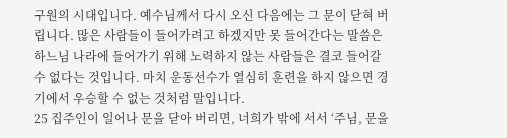구원의 시대입니다. 예수님께서 다시 오신 다음에는 그 문이 닫혀 버립니다. 많은 사람들이 들어가려고 하겠지만 못 들어간다는 말씀은 하느님 나라에 들어가기 위해 노력하지 않는 사람들은 결코 들어갈 수 없다는 것입니다. 마치 운동선수가 열심히 훈련을 하지 않으면 경기에서 우승할 수 없는 것처럼 말입니다.
25 집주인이 일어나 문을 닫아 버리면, 너희가 밖에 서서 ‘주님, 문을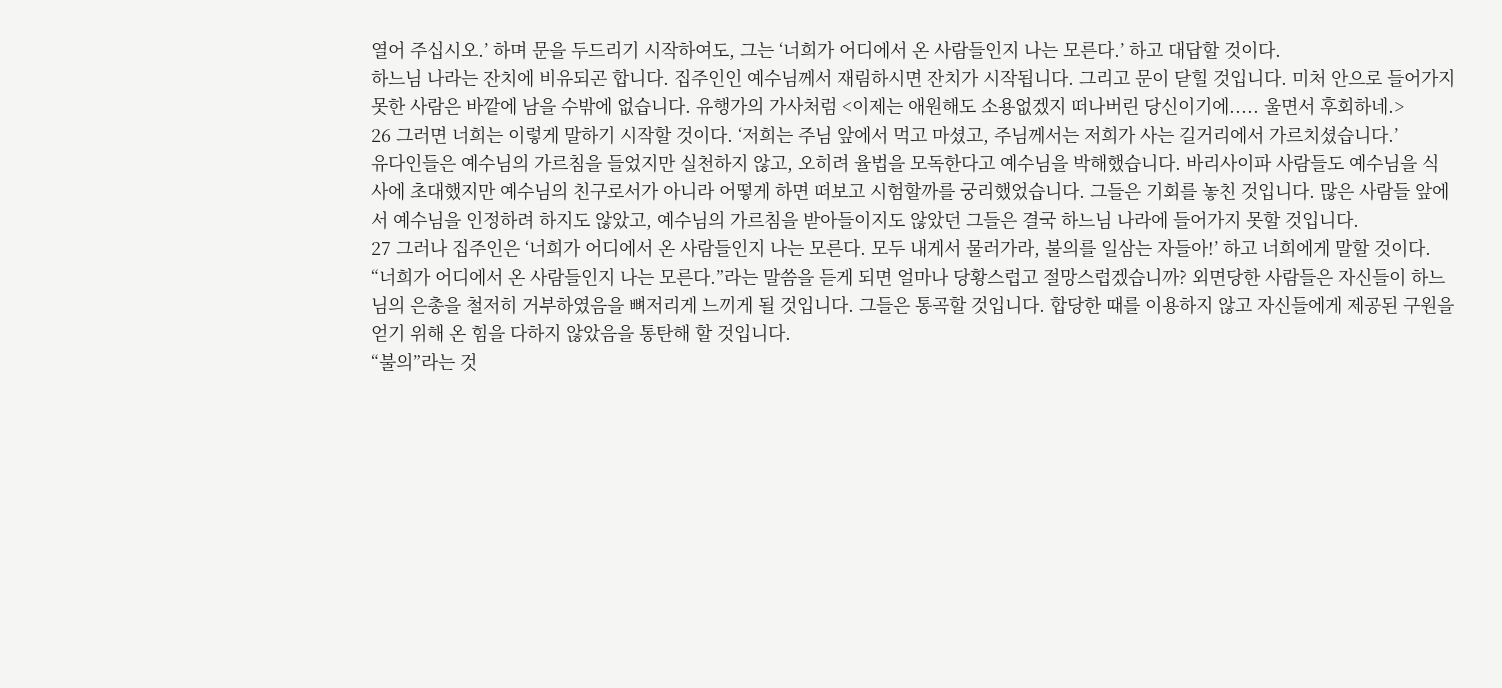열어 주십시오.’ 하며 문을 두드리기 시작하여도, 그는 ‘너희가 어디에서 온 사람들인지 나는 모른다.’ 하고 대답할 것이다.
하느님 나라는 잔치에 비유되곤 합니다. 집주인인 예수님께서 재림하시면 잔치가 시작됩니다. 그리고 문이 닫힐 것입니다. 미처 안으로 들어가지 못한 사람은 바깥에 남을 수밖에 없습니다. 유행가의 가사처럼 <이제는 애원해도 소용없겠지 떠나버린 당신이기에..... 울면서 후회하네.>
26 그러면 너희는 이렇게 말하기 시작할 것이다. ‘저희는 주님 앞에서 먹고 마셨고, 주님께서는 저희가 사는 길거리에서 가르치셨습니다.’
유다인들은 예수님의 가르침을 들었지만 실천하지 않고, 오히려 율법을 모독한다고 예수님을 박해했습니다. 바리사이파 사람들도 예수님을 식사에 초대했지만 예수님의 친구로서가 아니라 어떻게 하면 떠보고 시험할까를 궁리했었습니다. 그들은 기회를 놓친 것입니다. 많은 사람들 앞에서 예수님을 인정하려 하지도 않았고, 예수님의 가르침을 받아들이지도 않았던 그들은 결국 하느님 나라에 들어가지 못할 것입니다.
27 그러나 집주인은 ‘너희가 어디에서 온 사람들인지 나는 모른다. 모두 내게서 물러가라, 불의를 일삼는 자들아!’ 하고 너희에게 말할 것이다.
“너희가 어디에서 온 사람들인지 나는 모른다.”라는 말씀을 듣게 되면 얼마나 당황스럽고 절망스럽겠습니까? 외면당한 사람들은 자신들이 하느님의 은총을 철저히 거부하였음을 뼈저리게 느끼게 될 것입니다. 그들은 통곡할 것입니다. 합당한 때를 이용하지 않고 자신들에게 제공된 구원을 얻기 위해 온 힘을 다하지 않았음을 통탄해 할 것입니다.
“불의”라는 것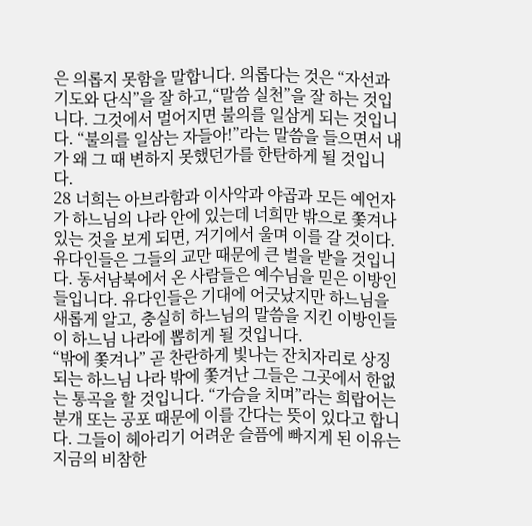은 의롭지 못함을 말합니다. 의롭다는 것은 “자선과 기도와 단식”을 잘 하고,“말씀 실천”을 잘 하는 것입니다. 그것에서 멀어지면 불의를 일삼게 되는 것입니다. “불의를 일삼는 자들아!”라는 말씀을 들으면서 내가 왜 그 때 변하지 못했던가를 한탄하게 될 것입니다.
28 너희는 아브라함과 이사악과 야곱과 모든 예언자가 하느님의 나라 안에 있는데 너희만 밖으로 쫓겨나 있는 것을 보게 되면, 거기에서 울며 이를 갈 것이다.
유다인들은 그들의 교만 때문에 큰 벌을 받을 것입니다. 동서남북에서 온 사람들은 예수님을 믿은 이방인들입니다. 유다인들은 기대에 어긋났지만 하느님을 새롭게 알고, 충실히 하느님의 말씀을 지킨 이방인들이 하느님 나라에 뽑히게 될 것입니다.
“밖에 쫓겨나” 곧 찬란하게 빛나는 잔치자리로 상징되는 하느님 나라 밖에 쫓겨난 그들은 그곳에서 한없는 통곡을 할 것입니다. “가슴을 치며”라는 희랍어는 분개 또는 공포 때문에 이를 간다는 뜻이 있다고 합니다. 그들이 헤아리기 어려운 슬픔에 빠지게 된 이유는 지금의 비참한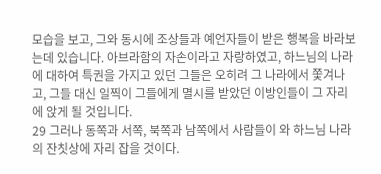모습을 보고, 그와 동시에 조상들과 예언자들이 받은 행복을 바라보는데 있습니다. 아브라함의 자손이라고 자랑하였고, 하느님의 나라에 대하여 특권을 가지고 있던 그들은 오히려 그 나라에서 쫓겨나고, 그들 대신 일찍이 그들에게 멸시를 받았던 이방인들이 그 자리에 앉게 될 것입니다.
29 그러나 동쪽과 서쪽, 북쪽과 남쪽에서 사람들이 와 하느님 나라의 잔칫상에 자리 잡을 것이다.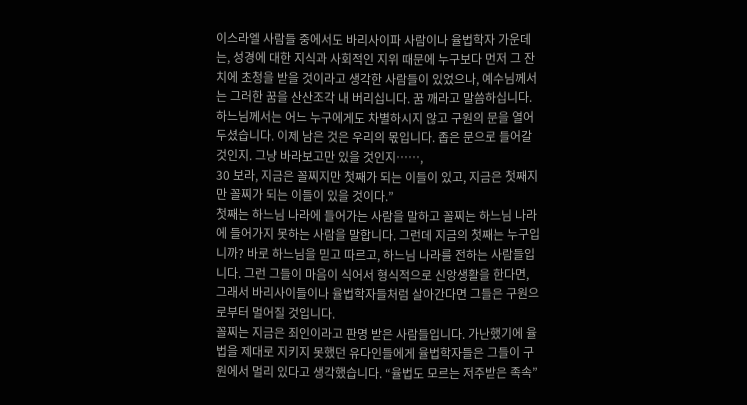이스라엘 사람들 중에서도 바리사이파 사람이나 율법학자 가운데는, 성경에 대한 지식과 사회적인 지위 때문에 누구보다 먼저 그 잔치에 초청을 받을 것이라고 생각한 사람들이 있었으나, 예수님께서는 그러한 꿈을 산산조각 내 버리십니다. 꿈 깨라고 말씀하십니다.
하느님께서는 어느 누구에게도 차별하시지 않고 구원의 문을 열어 두셨습니다. 이제 남은 것은 우리의 몫입니다. 좁은 문으로 들어갈 것인지. 그냥 바라보고만 있을 것인지……,
30 보라, 지금은 꼴찌지만 첫째가 되는 이들이 있고, 지금은 첫째지만 꼴찌가 되는 이들이 있을 것이다.”
첫째는 하느님 나라에 들어가는 사람을 말하고 꼴찌는 하느님 나라에 들어가지 못하는 사람을 말합니다. 그런데 지금의 첫째는 누구입니까? 바로 하느님을 믿고 따르고, 하느님 나라를 전하는 사람들입니다. 그런 그들이 마음이 식어서 형식적으로 신앙생활을 한다면, 그래서 바리사이들이나 율법학자들처럼 살아간다면 그들은 구원으로부터 멀어질 것입니다.
꼴찌는 지금은 죄인이라고 판명 받은 사람들입니다. 가난했기에 율법을 제대로 지키지 못했던 유다인들에게 율법학자들은 그들이 구원에서 멀리 있다고 생각했습니다. “율법도 모르는 저주받은 족속”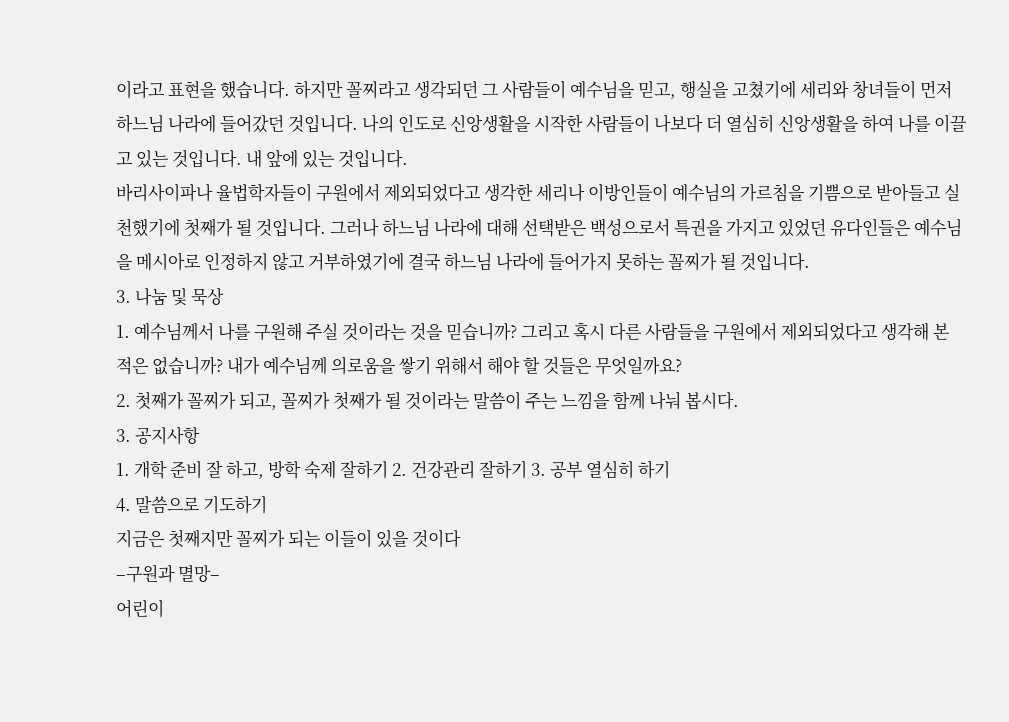이라고 표현을 했습니다. 하지만 꼴찌라고 생각되던 그 사람들이 예수님을 믿고, 행실을 고쳤기에 세리와 창녀들이 먼저 하느님 나라에 들어갔던 것입니다. 나의 인도로 신앙생활을 시작한 사람들이 나보다 더 열심히 신앙생활을 하여 나를 이끌고 있는 것입니다. 내 앞에 있는 것입니다.
바리사이파나 율법학자들이 구원에서 제외되었다고 생각한 세리나 이방인들이 예수님의 가르침을 기쁨으로 받아들고 실천했기에 첫째가 될 것입니다. 그러나 하느님 나라에 대해 선택받은 백성으로서 특권을 가지고 있었던 유다인들은 예수님을 메시아로 인정하지 않고 거부하였기에 결국 하느님 나라에 들어가지 못하는 꼴찌가 될 것입니다.
3. 나눔 및 묵상
1. 예수님께서 나를 구원해 주실 것이라는 것을 믿습니까? 그리고 혹시 다른 사람들을 구원에서 제외되었다고 생각해 본 적은 없습니까? 내가 예수님께 의로움을 쌓기 위해서 해야 할 것들은 무엇일까요?
2. 첫째가 꼴찌가 되고, 꼴찌가 첫째가 될 것이라는 말씀이 주는 느낌을 함께 나눠 봅시다.
3. 공지사항
1. 개학 준비 잘 하고, 방학 숙제 잘하기 2. 건강관리 잘하기 3. 공부 열심히 하기
4. 말씀으로 기도하기
지금은 첫째지만 꼴찌가 되는 이들이 있을 것이다
–구원과 멸망–
어린이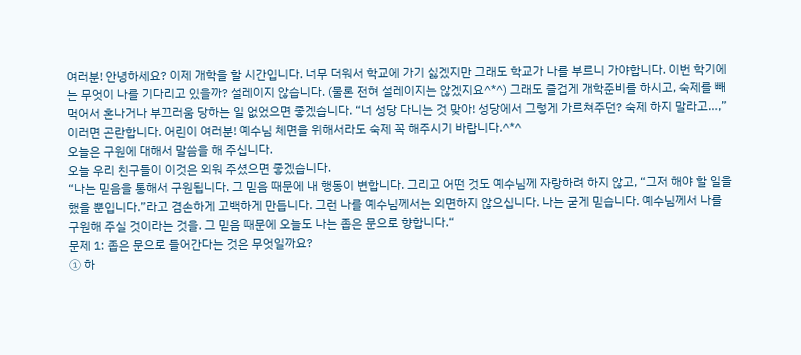여러분! 안녕하세요? 이제 개학을 할 시간입니다. 너무 더워서 학교에 가기 싫겠지만 그래도 학교가 나를 부르니 가야합니다. 이번 학기에는 무엇이 나를 기다리고 있을까? 설레이지 않습니다. (물론 전혀 설레이지는 않겠지요^*^) 그래도 즐겁게 개학준비를 하시고, 숙제를 빼먹어서 혼나거나 부끄러움 당하는 일 없었으면 좋겠습니다. “너 성당 다니는 것 맞아! 성당에서 그렇게 가르쳐주던? 숙제 하지 말라고…,” 이러면 곤란합니다. 어린이 여러분! 예수님 체면을 위해서라도 숙제 꼭 해주시기 바랍니다.^*^
오늘은 구원에 대해서 말씀을 해 주십니다.
오늘 우리 친구들이 이것은 외워 주셨으면 좋겠습니다.
“나는 믿음을 통해서 구원됩니다. 그 믿음 때문에 내 행동이 변합니다. 그리고 어떤 것도 예수님께 자랑하려 하지 않고, “그저 해야 할 일을 했을 뿐입니다.”라고 겸손하게 고백하게 만듭니다. 그런 나를 예수님께서는 외면하지 않으십니다. 나는 굳게 믿습니다. 예수님께서 나를 구원해 주실 것이라는 것을. 그 믿음 때문에 오늘도 나는 좁은 문으로 향합니다.“
문제 1: 좁은 문으로 들어간다는 것은 무엇일까요?
① 하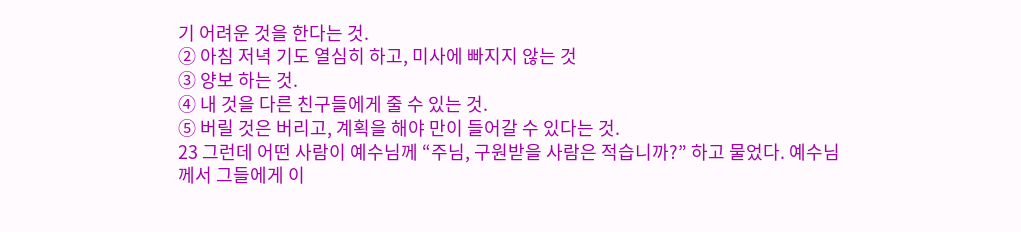기 어려운 것을 한다는 것.
② 아침 저녁 기도 열심히 하고, 미사에 빠지지 않는 것
③ 양보 하는 것.
④ 내 것을 다른 친구들에게 줄 수 있는 것.
⑤ 버릴 것은 버리고, 계획을 해야 만이 들어갈 수 있다는 것.
23 그런데 어떤 사람이 예수님께 “주님, 구원받을 사람은 적습니까?” 하고 물었다. 예수님께서 그들에게 이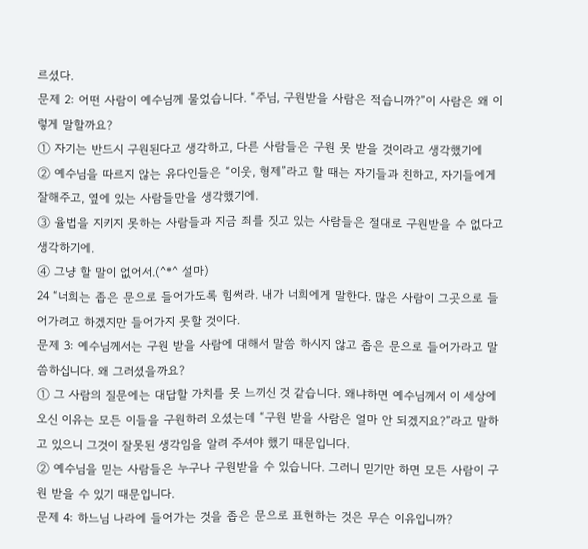르셨다.
문제 2: 어떤 사람이 예수님께 물었습니다. “주님, 구원받을 사람은 적습니까?”이 사람은 왜 이렇게 말할까요?
① 자기는 반드시 구원된다고 생각하고, 다른 사람들은 구원 못 받을 것이라고 생각했기에
② 예수님을 따르지 않는 유다인들은 “이웃, 형제”라고 할 때는 자기들과 친하고, 자기들에게 잘해주고, 옆에 있는 사람들만을 생각했기에.
③ 율법을 지키지 못하는 사람들과 지금 죄를 짓고 있는 사람들은 절대로 구원받을 수 없다고 생각하기에.
④ 그냥 할 말이 없어서.(^*^ 설마)
24 “너희는 좁은 문으로 들어가도록 힘써라. 내가 너희에게 말한다. 많은 사람이 그곳으로 들어가려고 하겠지만 들어가지 못할 것이다.
문제 3: 예수님께서는 구원 받을 사람에 대해서 말씀 하시지 않고 좁은 문으로 들어가라고 말씀하십니다. 왜 그러셨을까요?
① 그 사람의 질문에는 대답할 가치를 못 느끼신 것 같습니다. 왜냐하면 예수님께서 이 세상에 오신 이유는 모든 이들을 구원하러 오셨는데 “구원 받을 사람은 얼마 안 되겠지요?”라고 말하고 있으니 그것이 잘못된 생각임을 알려 주셔야 했기 때문입니다.
② 예수님을 믿는 사람들은 누구나 구원받을 수 있습니다. 그러니 믿기만 하면 모든 사람이 구원 받을 수 있기 때문입니다.
문제 4: 하느님 나라에 들어가는 것을 좁은 문으로 표현하는 것은 무슨 이유입니까?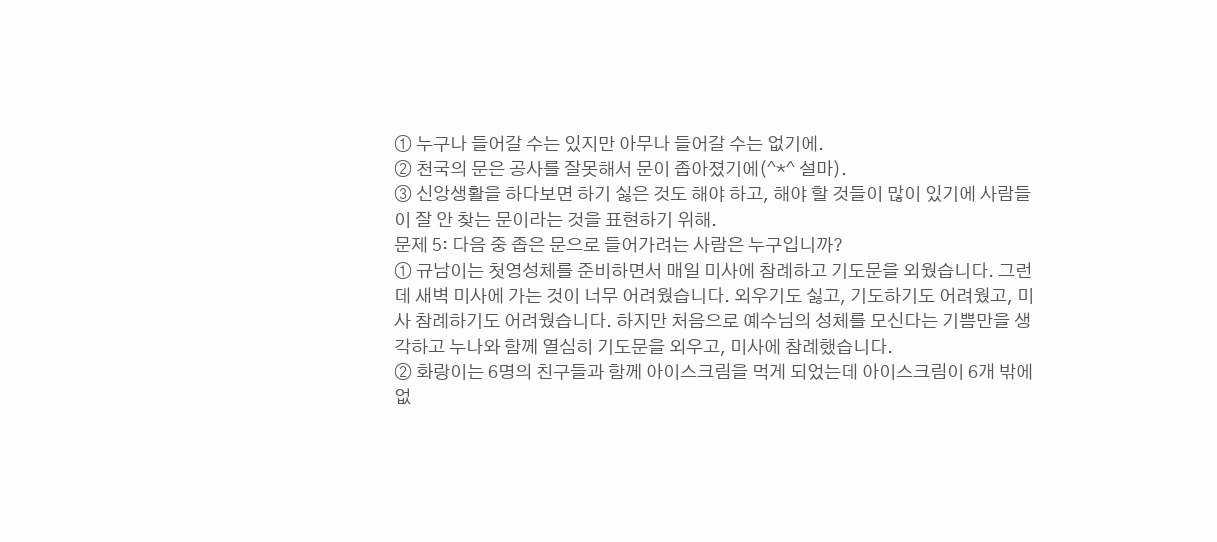① 누구나 들어갈 수는 있지만 아무나 들어갈 수는 없기에.
② 천국의 문은 공사를 잘못해서 문이 좁아졌기에(^*^ 설마).
③ 신앙생활을 하다보면 하기 싫은 것도 해야 하고, 해야 할 것들이 많이 있기에 사람들이 잘 안 찾는 문이라는 것을 표현하기 위해.
문제 5: 다음 중 좁은 문으로 들어가려는 사람은 누구입니까?
① 규남이는 첫영성체를 준비하면서 매일 미사에 참례하고 기도문을 외웠습니다. 그런데 새벽 미사에 가는 것이 너무 어려웠습니다. 외우기도 싫고, 기도하기도 어려웠고, 미사 참례하기도 어려웠습니다. 하지만 처음으로 예수님의 성체를 모신다는 기쁨만을 생각하고 누나와 함께 열심히 기도문을 외우고, 미사에 참례했습니다.
② 화랑이는 6명의 친구들과 함께 아이스크림을 먹게 되었는데 아이스크림이 6개 밖에 없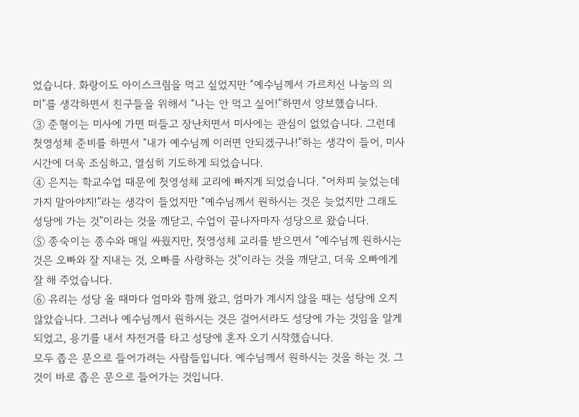었습니다. 화랑이도 아이스크림을 먹고 싶었지만 “예수님께서 가르치신 나눔의 의미”를 생각하면서 친구들을 위해서 “나는 안 먹고 싶어!”하면서 양보했습니다.
③ 준형이는 미사에 가면 떠들고 장난치면서 미사에는 관심이 없었습니다. 그런데 첫영성체 준비를 하면서 “내가 예수님께 이러면 안되겠구나!”하는 생각이 들어, 미사 시간에 더욱 조심하고, 열심히 기도하게 되었습니다.
④ 은지는 학교수업 때문에 첫영성체 교리에 빠지게 되었습니다. “어차피 늦었는데 가지 말아야지!”라는 생각이 들었지만 “예수님께서 원하시는 것은 늦었지만 그래도 성당에 가는 것”이라는 것을 깨닫고, 수업이 끝나자마자 성당으로 왔습니다.
⑤ 종숙이는 종수와 매일 싸웠지만, 첫영성체 교리를 받으면서 “예수님께 원하시는 것은 오빠와 잘 지내는 것, 오빠를 사랑하는 것”이라는 것을 깨닫고, 더욱 오빠에게 잘 해 주었습니다.
⑥ 유리는 성당 올 때마다 엄마와 함께 왔고, 엄마가 계시지 않을 때는 성당에 오지 않았습니다. 그러나 예수님께서 원하시는 것은 걸어서라도 성당에 가는 것임을 알게 되었고, 용기를 내서 자전거를 타고 성당에 혼자 오기 시작했습니다.
모두 좁은 문으로 들어가려는 사람들입니다. 예수님께서 원하시는 것을 하는 것. 그것이 바로 좁은 문으로 들어가는 것입니다.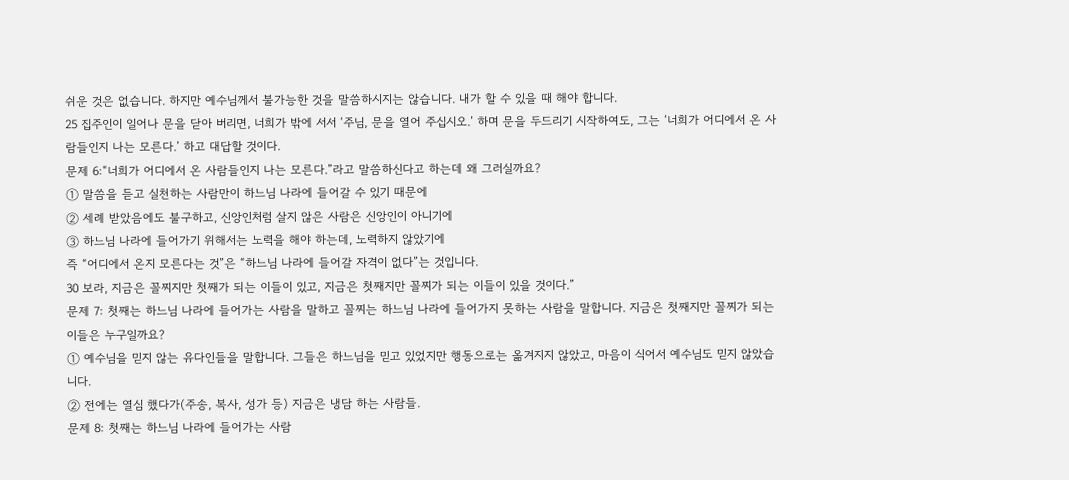쉬운 것은 없습니다. 하지만 예수님께서 불가능한 것을 말씀하시지는 않습니다. 내가 할 수 있을 때 해야 합니다.
25 집주인이 일어나 문을 닫아 버리면, 너희가 밖에 서서 ‘주님, 문을 열어 주십시오.’ 하며 문을 두드리기 시작하여도, 그는 ‘너희가 어디에서 온 사람들인지 나는 모른다.’ 하고 대답할 것이다.
문제 6:“너희가 어디에서 온 사람들인지 나는 모른다.”라고 말씀하신다고 하는데 왜 그러실까요?
① 말씀을 듣고 실천하는 사람만이 하느님 나라에 들어갈 수 있기 때문에
② 세례 받았음에도 불구하고, 신앙인처럼 살지 않은 사람은 신앙인이 아니기에
③ 하느님 나라에 들어가기 위해서는 노력을 해야 하는데, 노력하지 않았기에
즉 “어디에서 온지 모른다는 것”은 “하느님 나라에 들어갈 자격이 없다”는 것입니다.
30 보라, 지금은 꼴찌지만 첫째가 되는 이들이 있고, 지금은 첫째지만 꼴찌가 되는 이들이 있을 것이다.”
문제 7: 첫째는 하느님 나라에 들어가는 사람을 말하고 꼴찌는 하느님 나라에 들어가지 못하는 사람을 말합니다. 지금은 첫째지만 꼴찌가 되는 이들은 누구일까요?
① 예수님을 믿지 않는 유다인들을 말합니다. 그들은 하느님을 믿고 있었지만 행동으로는 옮겨지지 않았고, 마음이 식어서 예수님도 믿지 않았습니다.
② 전에는 열심 했다가(주송, 복사, 성가 등) 지금은 냉담 하는 사람들.
문제 8: 첫째는 하느님 나라에 들어가는 사람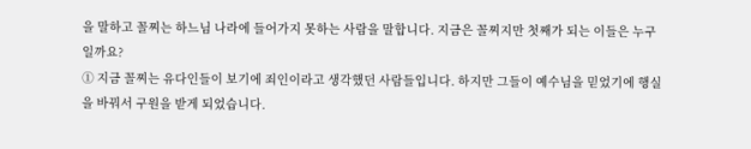을 말하고 꼴찌는 하느님 나라에 들어가지 못하는 사람을 말합니다. 지금은 꼴찌지만 첫째가 되는 이들은 누구일까요?
① 지금 꼴찌는 유다인들이 보기에 죄인이라고 생각했던 사람들입니다. 하지만 그들이 예수님을 믿었기에 행실을 바꿔서 구원을 받게 되었습니다.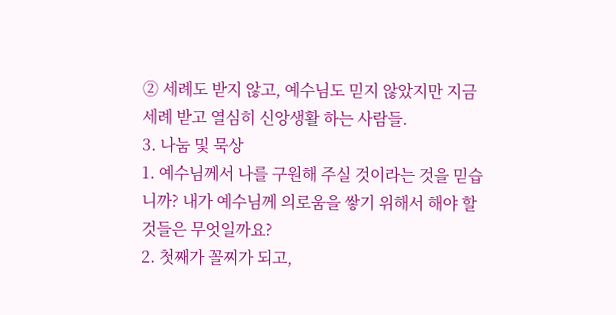② 세례도 받지 않고, 예수님도 믿지 않았지만 지금 세례 받고 열심히 신앙생활 하는 사람들.
3. 나눔 및 묵상
1. 예수님께서 나를 구원해 주실 것이라는 것을 믿습니까? 내가 예수님께 의로움을 쌓기 위해서 해야 할 것들은 무엇일까요?
2. 첫째가 꼴찌가 되고,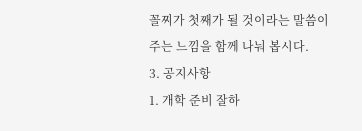꼴찌가 첫째가 될 것이라는 말씀이 주는 느낌을 함께 나눠 봅시다.
3. 공지사항
1. 개학 준비 잘하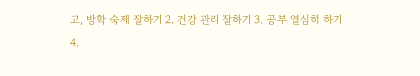고, 방학 숙제 잘하기 2. 건강 관리 잘하기 3. 공부 열심히 하기
4.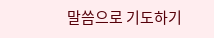말씀으로 기도하기